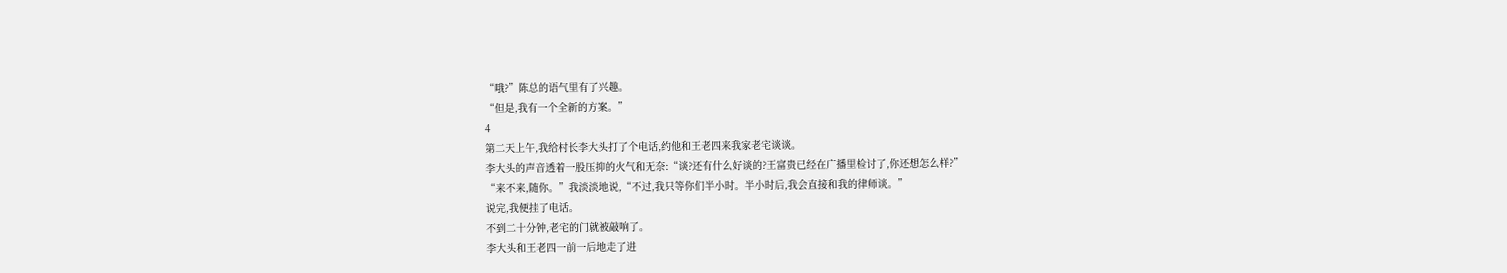“哦?”陈总的语气里有了兴趣。
“但是,我有一个全新的方案。”
4
第二天上午,我给村长李大头打了个电话,约他和王老四来我家老宅谈谈。
李大头的声音透着一股压抑的火气和无奈:“谈?还有什么好谈的?王富贵已经在广播里检讨了,你还想怎么样?”
“来不来,随你。”我淡淡地说,“不过,我只等你们半小时。半小时后,我会直接和我的律师谈。”
说完,我便挂了电话。
不到二十分钟,老宅的门就被敲响了。
李大头和王老四一前一后地走了进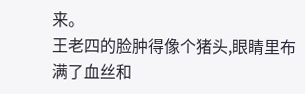来。
王老四的脸肿得像个猪头,眼睛里布满了血丝和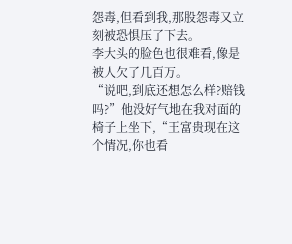怨毒,但看到我,那股怨毒又立刻被恐惧压了下去。
李大头的脸色也很难看,像是被人欠了几百万。
“说吧,到底还想怎么样?赔钱吗?”他没好气地在我对面的椅子上坐下,“王富贵现在这个情况,你也看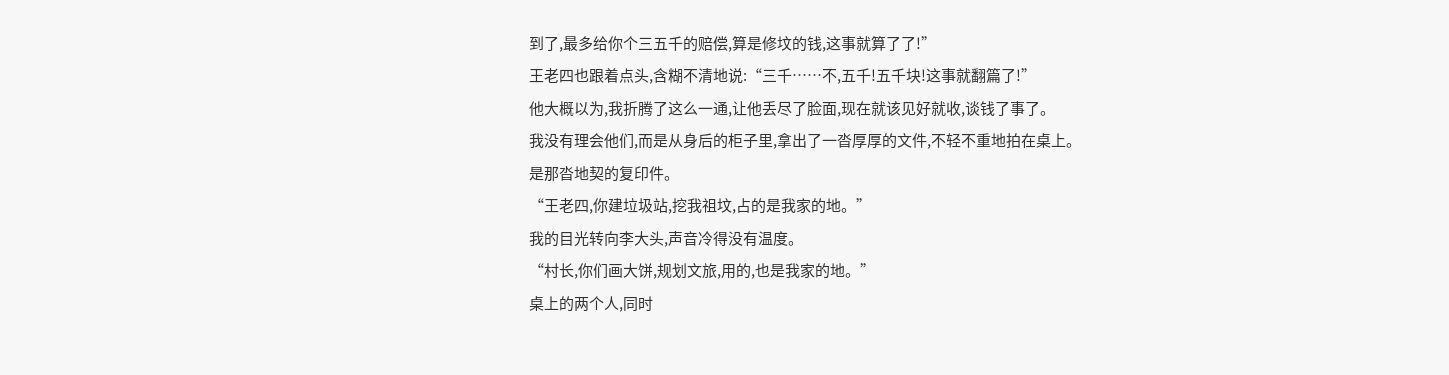到了,最多给你个三五千的赔偿,算是修坟的钱,这事就算了了!”
王老四也跟着点头,含糊不清地说:“三千……不,五千!五千块!这事就翻篇了!”
他大概以为,我折腾了这么一通,让他丢尽了脸面,现在就该见好就收,谈钱了事了。
我没有理会他们,而是从身后的柜子里,拿出了一沓厚厚的文件,不轻不重地拍在桌上。
是那沓地契的复印件。
“王老四,你建垃圾站,挖我祖坟,占的是我家的地。”
我的目光转向李大头,声音冷得没有温度。
“村长,你们画大饼,规划文旅,用的,也是我家的地。”
桌上的两个人,同时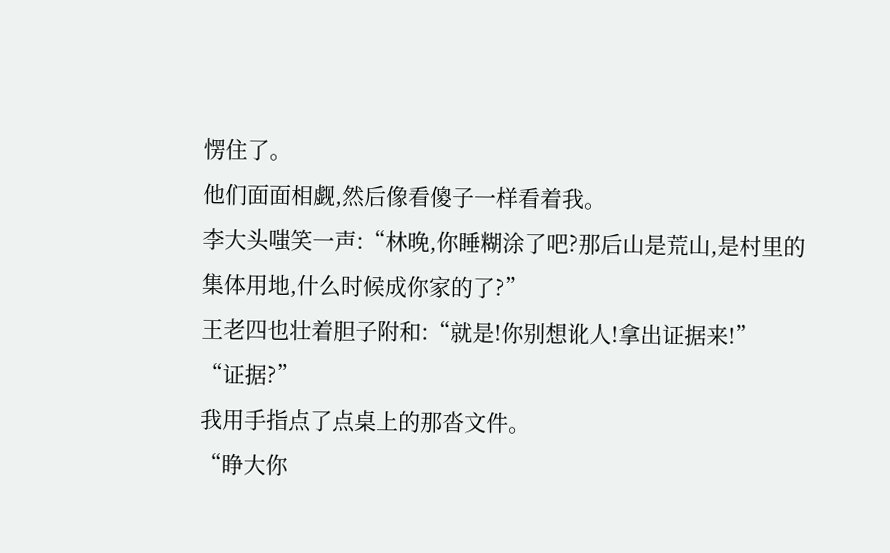愣住了。
他们面面相觑,然后像看傻子一样看着我。
李大头嗤笑一声:“林晚,你睡糊涂了吧?那后山是荒山,是村里的集体用地,什么时候成你家的了?”
王老四也壮着胆子附和:“就是!你别想讹人!拿出证据来!”
“证据?”
我用手指点了点桌上的那沓文件。
“睁大你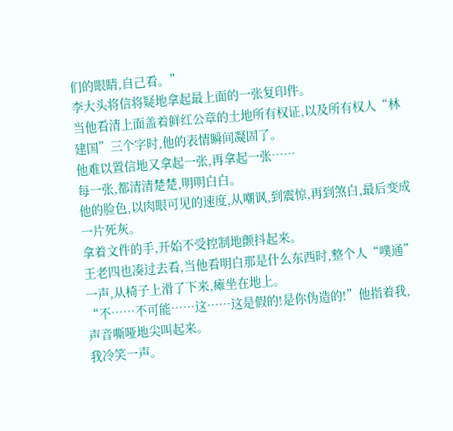们的眼睛,自己看。”
李大头将信将疑地拿起最上面的一张复印件。
当他看清上面盖着鲜红公章的土地所有权证,以及所有权人“林建国”三个字时,他的表情瞬间凝固了。
他难以置信地又拿起一张,再拿起一张……
每一张,都清清楚楚,明明白白。
他的脸色,以肉眼可见的速度,从嘲讽,到震惊,再到煞白,最后变成一片死灰。
拿着文件的手,开始不受控制地颤抖起来。
王老四也凑过去看,当他看明白那是什么东西时,整个人“噗通”一声,从椅子上滑了下来,瘫坐在地上。
“不……不可能……这……这是假的!是你伪造的!”他指着我,声音嘶哑地尖叫起来。
我冷笑一声。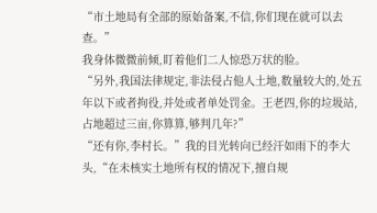“市土地局有全部的原始备案,不信,你们现在就可以去查。”
我身体微微前倾,盯着他们二人惊恐万状的脸。
“另外,我国法律规定,非法侵占他人土地,数量较大的,处五年以下或者拘役,并处或者单处罚金。王老四,你的垃圾站,占地超过三亩,你算算,够判几年?”
“还有你,李村长。”我的目光转向已经汗如雨下的李大头,“在未核实土地所有权的情况下,擅自规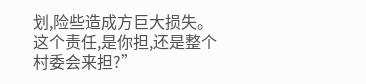划,险些造成方巨大损失。这个责任,是你担,还是整个村委会来担?”